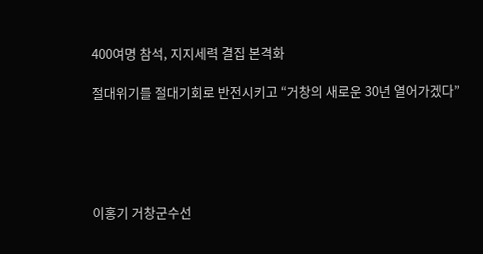400여명 참석, 지지세력 결집 본격화

절대위기를 절대기회로 반전시키고 “거창의 새로운 30년 열어가겠다”





이홍기 거창군수선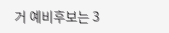거 예비후보는 3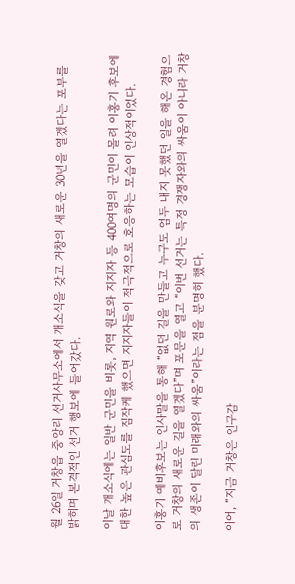월 26일 거창읍 중앙리 선거사무소에서 개소식을 갖고 거창의 새로운 30년을 열겠다는 포부를 밝히며 본격적인 선거 행보에 들어갔다.

이날 개소식에는 일반 군민을 비롯, 지역 원로와 지지자 등 400여명의 군민이 몰려 이홍기 후보에 대한 높은 관심도를 짐작케 했으면 지지자들이 적극적으로 호응하는 모습이 인상적이었다.

이홍기 예비후보는 인사말을 통해 “없던 길을 만들고 누구도 엄두 내지 못했던 일을 해온 경험으로 거창의 새로운 길을 열겠다”며 포문을 열고 “이번 선거는 특정 경쟁자와의 싸움이 아니라 거창의 생존이 달린 미래와의 싸움”이라는 점을 분명히 했다.

이어, “지금 거창은 인구감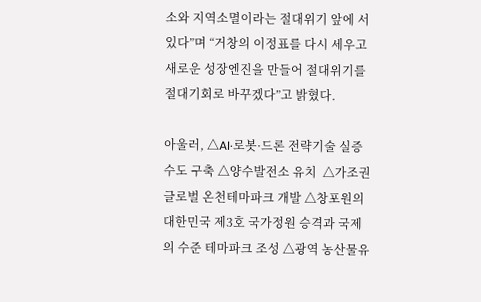소와 지역소멸이라는 절대위기 앞에 서 있다”며 “거창의 이정표를 다시 세우고 새로운 성장엔진을 만들어 절대위기를 절대기회로 바꾸겠다”고 밝혔다.

아울러, △AI·로봇·드론 전략기술 실증수도 구축 △양수발전소 유치  △가조권 글로벌 온천테마파크 개발 △창포원의 대한민국 제3호 국가정원 승격과 국제의 수준 테마파크 조성 △광역 농산물유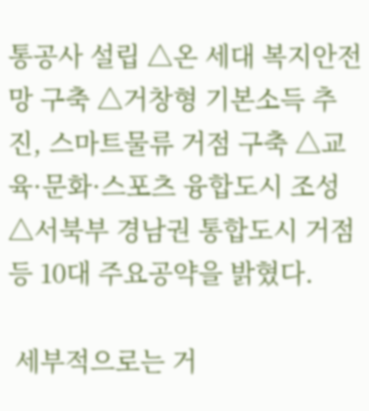통공사 설립 △온 세대 복지안전망 구축 △거창형 기본소득 추진, 스마트물류 거점 구축 △교육·문화·스포츠 융합도시 조성 △서북부 경남권 통합도시 거점 등 10대 주요공약을 밝혔다.

 세부적으로는 거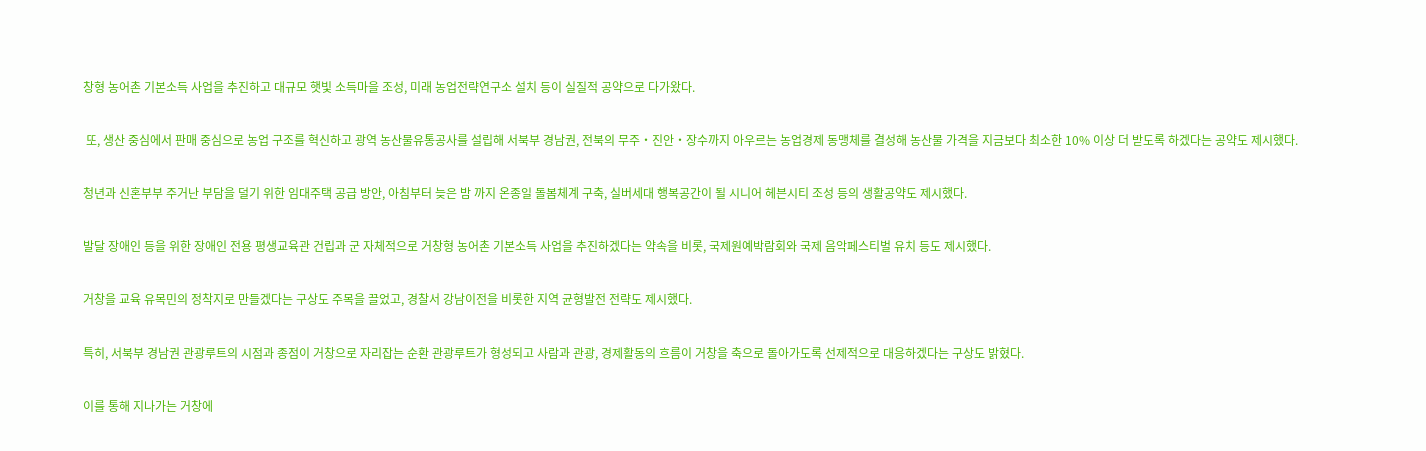창형 농어촌 기본소득 사업을 추진하고 대규모 햇빛 소득마을 조성, 미래 농업전략연구소 설치 등이 실질적 공약으로 다가왔다.

 또, 생산 중심에서 판매 중심으로 농업 구조를 혁신하고 광역 농산물유통공사를 설립해 서북부 경남권, 전북의 무주‧진안‧장수까지 아우르는 농업경제 동맹체를 결성해 농산물 가격을 지금보다 최소한 10% 이상 더 받도록 하겠다는 공약도 제시했다.

청년과 신혼부부 주거난 부담을 덜기 위한 임대주택 공급 방안, 아침부터 늦은 밤 까지 온종일 돌봄체계 구축, 실버세대 행복공간이 될 시니어 헤븐시티 조성 등의 생활공약도 제시했다.

발달 장애인 등을 위한 장애인 전용 평생교육관 건립과 군 자체적으로 거창형 농어촌 기본소득 사업을 추진하겠다는 약속을 비롯, 국제원예박람회와 국제 음악페스티벌 유치 등도 제시했다.

거창을 교육 유목민의 정착지로 만들겠다는 구상도 주목을 끌었고, 경찰서 강남이전을 비롯한 지역 균형발전 전략도 제시했다.

특히, 서북부 경남권 관광루트의 시점과 종점이 거창으로 자리잡는 순환 관광루트가 형성되고 사람과 관광, 경제활동의 흐름이 거창을 축으로 돌아가도록 선제적으로 대응하겠다는 구상도 밝혔다.

이를 통해 지나가는 거창에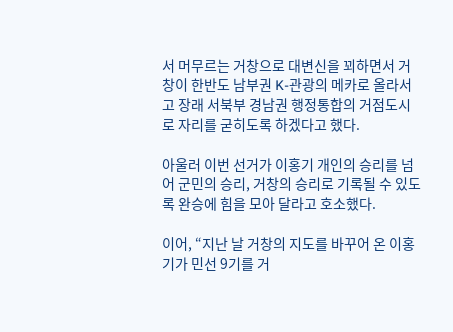서 머무르는 거창으로 대변신을 꾀하면서 거창이 한반도 남부권 K-관광의 메카로 올라서고 장래 서북부 경남권 행정통합의 거점도시로 자리를 굳히도록 하겠다고 했다.

아울러 이번 선거가 이홍기 개인의 승리를 넘어 군민의 승리, 거창의 승리로 기록될 수 있도록 완승에 힘을 모아 달라고 호소했다.

이어, “지난 날 거창의 지도를 바꾸어 온 이홍기가 민선 9기를 거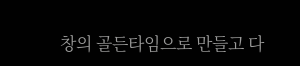창의 골든타임으로 만들고 다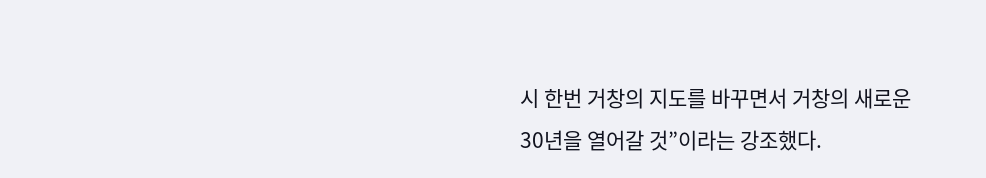시 한번 거창의 지도를 바꾸면서 거창의 새로운 30년을 열어갈 것”이라는 강조했다.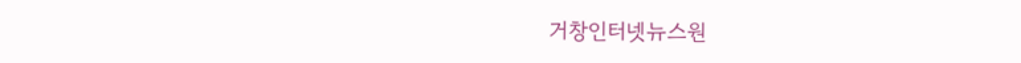거창인터넷뉴스원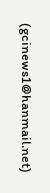(gcinews1@hanmail.net)